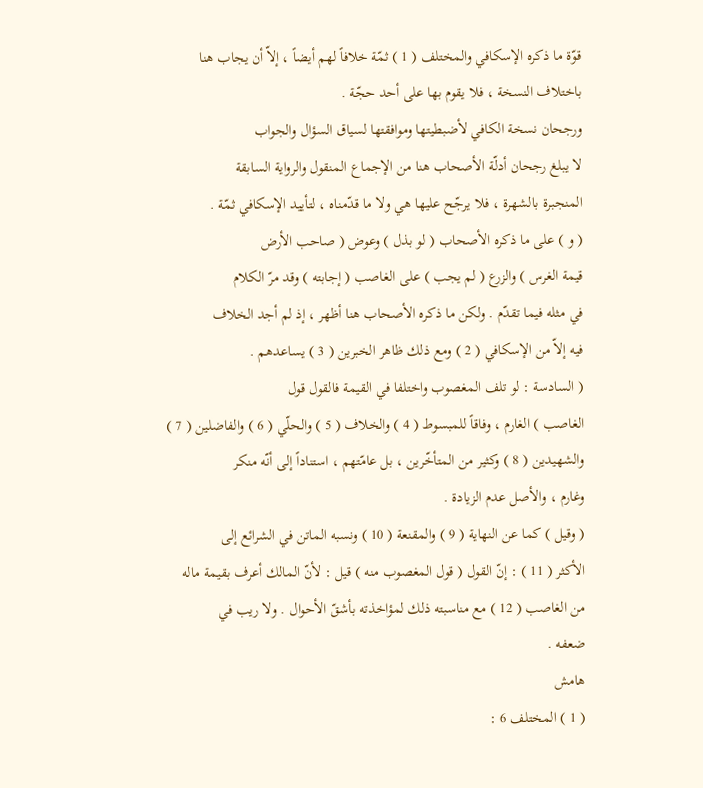قوّة ما ذكره الإسكافي والمختلف ( 1 ) ثمّة خلافاً لهم أيضاً ، إلاّ أن يجاب هنا
باختلاف النسخة ، فلا يقوم بها على أحد حجّة .
ورجحان نسخة الكافي لأضبطيتها وموافقتها لسياق السؤال والجواب
لا يبلغ رجحان أدلّة الأصحاب هنا من الإجماع المنقول والرواية السابقة
المنجبرة بالشهرة ، فلا يرجّح عليها هي ولا ما قدّمناه ، لتأييد الإسكافي ثمّة .
( و ) على ما ذكره الأصحاب ( لو بذل ) وعوض ( صاحب الأرض
قيمة الغرس ) والزرع ( لم يجب ) على الغاصب ( إجابته ) وقد مرّ الكلام
في مثله فيما تقدّم . ولكن ما ذكره الأصحاب هنا أظهر ، إذ لم أجد الخلاف
فيه إلاّ من الإسكافي ( 2 ) ومع ذلك ظاهر الخبرين ( 3 ) يساعدهم .
( السادسة : لو تلف المغصوب واختلفا في القيمة فالقول قول
الغاصب ) الغارم ، وفاقاً للمبسوط ( 4 ) والخلاف ( 5 ) والحلّي ( 6 ) والفاضلين ( 7 )
والشهيدين ( 8 ) وكثير من المتأخّرين ، بل عامّتهم ، استناداً إلى أنّه منكر
وغارم ، والأصل عدم الزيادة .
( وقيل ) كما عن النهاية ( 9 ) والمقنعة ( 10 ) ونسبه الماتن في الشرائع إلى
الأكثر ( 11 ) : إنّ القول ( قول المغصوب منه ) قيل : لأنّ المالك أعرف بقيمة ماله
من الغاصب ( 12 ) مع مناسبته ذلك لمؤاخذته بأشقّ الأحوال . ولا ريب في
ضعفه .
هامش
( 1 ) المختلف 6 :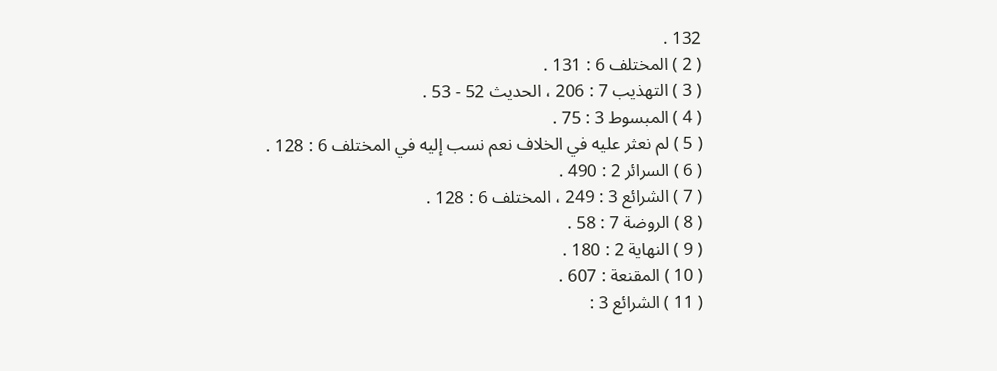132 .
( 2 ) المختلف 6 : 131 .
( 3 ) التهذيب 7 : 206 ، الحديث 52 - 53 .
( 4 ) المبسوط 3 : 75 .
( 5 ) لم نعثر عليه في الخلاف نعم نسب إليه في المختلف 6 : 128 .
( 6 ) السرائر 2 : 490 .
( 7 ) الشرائع 3 : 249 ، المختلف 6 : 128 .
( 8 ) الروضة 7 : 58 .
( 9 ) النهاية 2 : 180 .
( 10 ) المقنعة : 607 .
( 11 ) الشرائع 3 :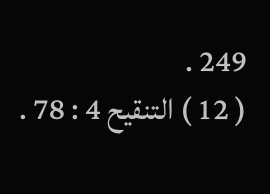249 .
( 12 ) التنقيح 4 : 78 .